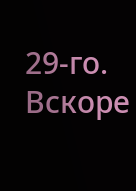29-го. Вскоре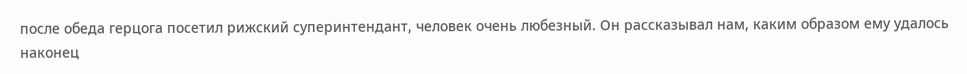после обеда герцога посетил рижский суперинтендант, человек очень любезный. Он рассказывал нам, каким образом ему удалось наконец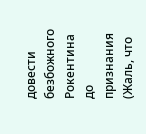довести безбожного Рокентина до признания (Жаль, что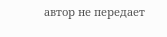автор не передает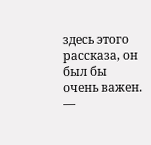здесь этого рассказа, он был бы очень важен. —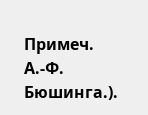Примеч. А.-Ф. Бюшинга.).